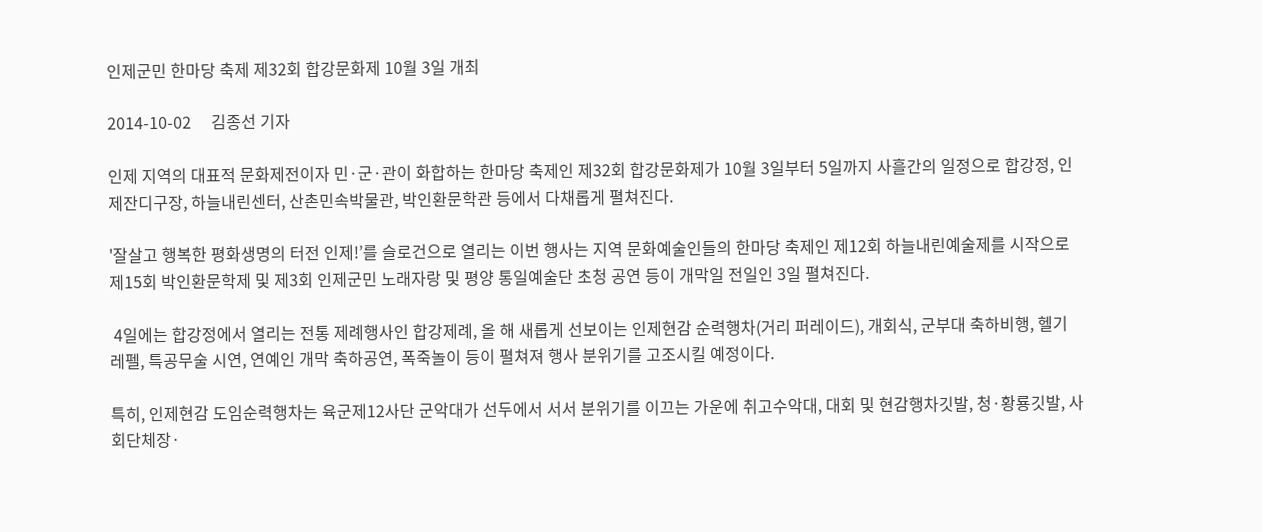인제군민 한마당 축제 제32회 합강문화제 10월 3일 개최

2014-10-02     김종선 기자

인제 지역의 대표적 문화제전이자 민·군·관이 화합하는 한마당 축제인 제32회 합강문화제가 10월 3일부터 5일까지 사흘간의 일정으로 합강정, 인제잔디구장, 하늘내린센터, 산촌민속박물관, 박인환문학관 등에서 다채롭게 펼쳐진다.

'잘살고 행복한 평화생명의 터전 인제!’를 슬로건으로 열리는 이번 행사는 지역 문화예술인들의 한마당 축제인 제12회 하늘내린예술제를 시작으로 제15회 박인환문학제 및 제3회 인제군민 노래자랑 및 평양 통일예술단 초청 공연 등이 개막일 전일인 3일 펼쳐진다.

 4일에는 합강정에서 열리는 전통 제례행사인 합강제례, 올 해 새롭게 선보이는 인제현감 순력행차(거리 퍼레이드), 개회식, 군부대 축하비행, 헬기 레펠, 특공무술 시연, 연예인 개막 축하공연, 폭죽놀이 등이 펼쳐져 행사 분위기를 고조시킬 예정이다.

특히, 인제현감 도임순력행차는 육군제12사단 군악대가 선두에서 서서 분위기를 이끄는 가운에 취고수악대, 대회 및 현감행차깃발, 청·황룡깃발, 사회단체장·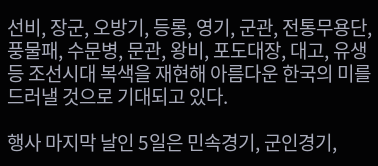선비, 장군, 오방기, 등롱, 영기, 군관, 전통무용단, 풍물패, 수문병, 문관, 왕비, 포도대장, 대고, 유생 등 조선시대 복색을 재현해 아름다운 한국의 미를 드러낼 것으로 기대되고 있다.

행사 마지막 날인 5일은 민속경기, 군인경기,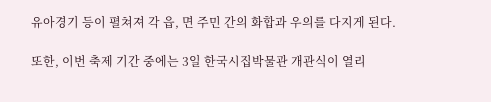유아경기 등이 펼쳐져 각 읍, 면 주민 간의 화합과 우의를 다지게 된다.

또한, 이번 축제 기간 중에는 3일 한국시집박물관 개관식이 열리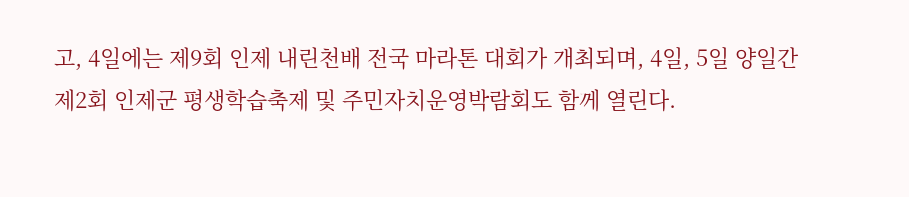고, 4일에는 제9회 인제 내린천배 전국 마라톤 대회가 개최되며, 4일, 5일 양일간 제2회 인제군 평생학습축제 및 주민자치운영박람회도 함께 열린다.